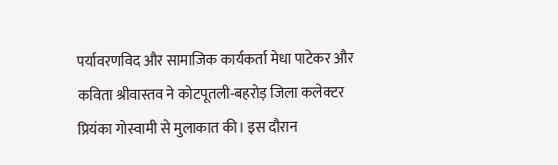पर्यावरणविद और सामाजिक कार्यकर्ता मेधा पाटेकर और कविता श्रीवास्तव ने कोटपूतली-बहरोड़ जिला कलेक्टर प्रियंका गोस्वामी से मुलाकात की। इस दौरान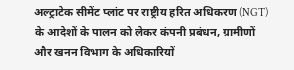अल्ट्राटेक सीमेंट प्लांट पर राष्ट्रीय हरित अधिकरण (NGT) के आदेशों के पालन को लेकर कंपनी प्रबंधन, ग्रामीणों और खनन विभाग के अधिकारियों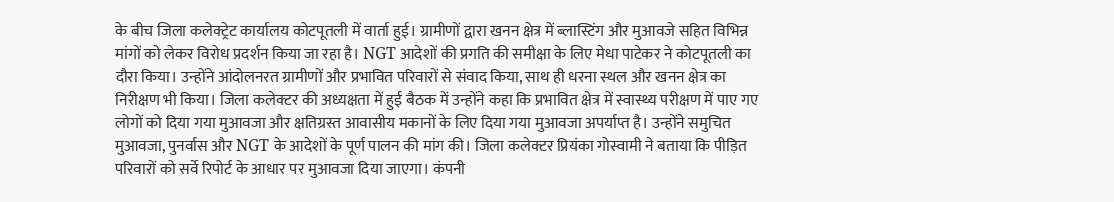के बीच जिला कलेक्ट्रेट कार्यालय कोटपूतली में वार्ता हुई। ग्रामीणों द्वारा खनन क्षेत्र में ब्लास्टिंग और मुआवजे सहित विभिन्न मांगों को लेकर विरोध प्रदर्शन किया जा रहा है। NGT आदेशों की प्रगति की समीक्षा के लिए मेधा पाटेकर ने कोटपूतली का दौरा किया। उन्होंने आंदोलनरत ग्रामीणों और प्रभावित परिवारों से संवाद किया, साथ ही धरना स्थल और खनन क्षेत्र का निरीक्षण भी किया। जिला कलेक्टर की अध्यक्षता में हुई बैठक में उन्होंने कहा कि प्रभावित क्षेत्र में स्वास्थ्य परीक्षण में पाए गए लोगों को दिया गया मुआवजा और क्षतिग्रस्त आवासीय मकानों के लिए दिया गया मुआवजा अपर्याप्त है। उन्होंने समुचित मुआवजा, पुनर्वास और NGT के आदेशों के पूर्ण पालन की मांग की। जिला कलेक्टर प्रियंका गोस्वामी ने बताया कि पीड़ित परिवारों को सर्वे रिपोर्ट के आधार पर मुआवजा दिया जाएगा। कंपनी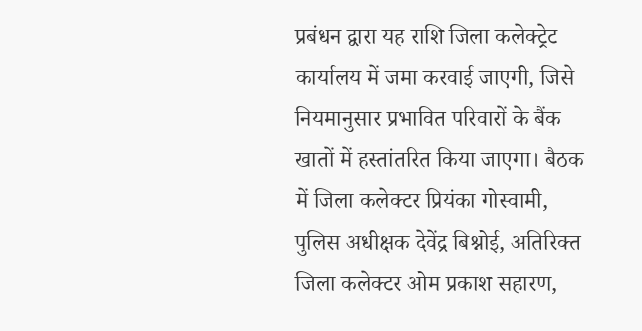प्रबंधन द्वारा यह राशि जिला कलेक्ट्रेट कार्यालय में जमा करवाई जाएगी, जिसे नियमानुसार प्रभावित परिवारों के बैंक खातों में हस्तांतरित किया जाएगा। बैठक में जिला कलेक्टर प्रियंका गोस्वामी, पुलिस अधीक्षक देवेंद्र बिश्नोई, अतिरिक्त जिला कलेक्टर ओम प्रकाश सहारण,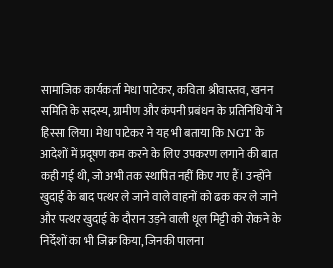सामाजिक कार्यकर्ता मेधा पाटेकर, कविता श्रीवास्तव, खनन समिति के सदस्य, ग्रामीण और कंपनी प्रबंधन के प्रतिनिधियों ने हिस्सा लिया। मेधा पाटेकर ने यह भी बताया कि NGT के आदेशों में प्रदूषण कम करने के लिए उपकरण लगाने की बात कही गई थी, जो अभी तक स्थापित नहीं किए गए हैं। उन्होंने खुदाई के बाद पत्थर ले जाने वाले वाहनों को ढक कर ले जाने और पत्थर खुदाई के दौरान उड़ने वाली धूल मिट्टी को रोकने के निर्देशों का भी जिक्र किया, जिनकी पालना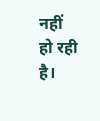नहीं हो रही है।